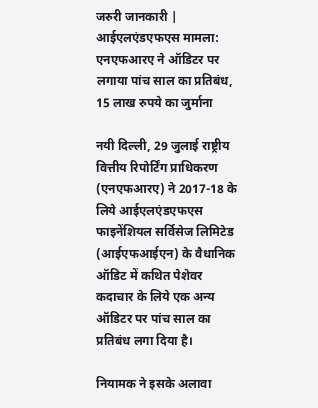जरुरी जानकारी | आईएलएंडएफएस मामला: एनएफआरए ने ऑडिटर पर लगाया पांच साल का प्रतिबंध, 15 लाख रुपये का जुर्माना

नयी दिल्ली, 29 जुलाई राष्ट्रीय वित्तीय रिपोर्टिंग प्राधिकरण (एनएफआरए) ने 2017-18 के लिये आईएलएंडएफएस फाइनेंशियल सर्विसेज लिमिटेड (आईएफआईएन) के वैधानिक ऑडिट में कथित पेशेवर कदाचार के लिये एक अन्य ऑडिटर पर पांच साल का प्रतिबंध लगा दिया है।

नियामक ने इसके अलावा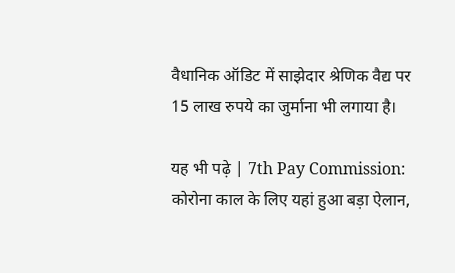वैधानिक ऑडिट में साझेदार श्रेणिक वैद्य पर 15 लाख रुपये का जुर्माना भी लगाया है।

यह भी पढ़े | 7th Pay Commission: कोरोना काल के लिए यहां हुआ बड़ा ऐलान,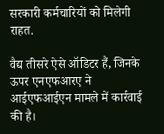सरकारी कर्मचारियों को मिलेगी राहत.

वैद्य तीसरे ऐसे ऑडिटर हैं, जिनके ऊपर एनएफआरए ने आईएफआईएन मामले में कार्रवाई की है।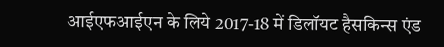आईएफआईएन के लिये 2017-18 में डिलॉयट हैसकिन्स एंड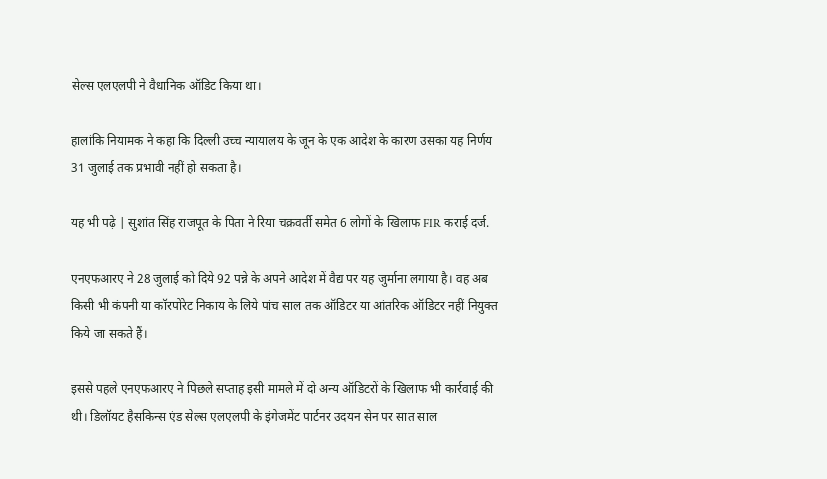सेल्स एलएलपी ने वैधानिक ऑडिट किया था।

हालांकि नियामक ने कहा कि दिल्ली उच्च न्यायालय के जून के एक आदेश के कारण उसका यह निर्णय 31 जुलाई तक प्रभावी नहीं हो सकता है।

यह भी पढ़े | सुशांत सिंह राजपूत के पिता ने रिया चक्रवर्ती समेत 6 लोगों के खिलाफ FIR कराई दर्ज.

एनएफआरए ने 28 जुलाई को दिये 92 पन्ने के अपने आदेश में वैद्य पर यह जुर्माना लगाया है। वह अब किसी भी कंपनी या कॉरपोरेट निकाय के लिये पांच साल तक ऑडिटर या आंतरिक ऑडिटर नहीं नियुक्त किये जा सकते हैं।

इससे पहले एनएफआरए ने पिछले सप्ताह इसी मामले में दो अन्य ऑडिटरों के खिलाफ भी कार्रवाई की थी। डिलॉयट हैसकिन्स एंड सेल्स एलएलपी के इंगेजमेंट पार्टनर उदयन सेन पर सात साल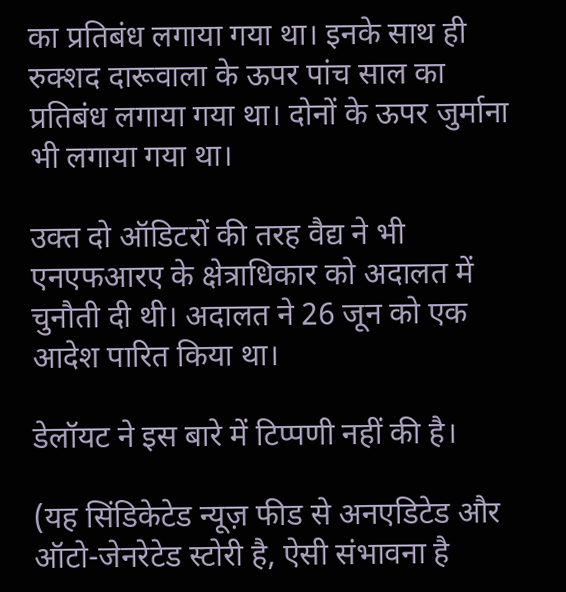का प्रतिबंध लगाया गया था। इनके साथ ही रुक्शद दारूवाला के ऊपर पांच साल का प्रतिबंध लगाया गया था। दोनों के ऊपर जुर्माना भी लगाया गया था।

उक्त दो ऑडिटरों की तरह वैद्य ने भी एनएफआरए के क्षेत्राधिकार को अदालत में चुनौती दी थी। अदालत ने 26 जून को एक आदेश पारित किया था।

डेलॉयट ने इस बारे में टिप्पणी नहीं की है।

(यह सिंडिकेटेड न्यूज़ फीड से अनएडिटेड और ऑटो-जेनरेटेड स्टोरी है, ऐसी संभावना है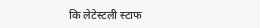कि लेटेस्टली स्टाफ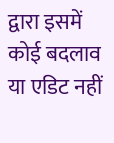द्वारा इसमें कोई बदलाव या एडिट नहीं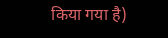किया गया है)